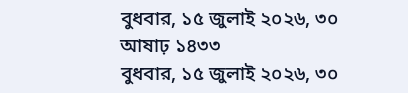বুধবার, ১৫ জুলাই ২০২৬, ৩০ আষাঢ় ১৪৩৩
বুধবার, ১৫ জুলাই ২০২৬, ৩০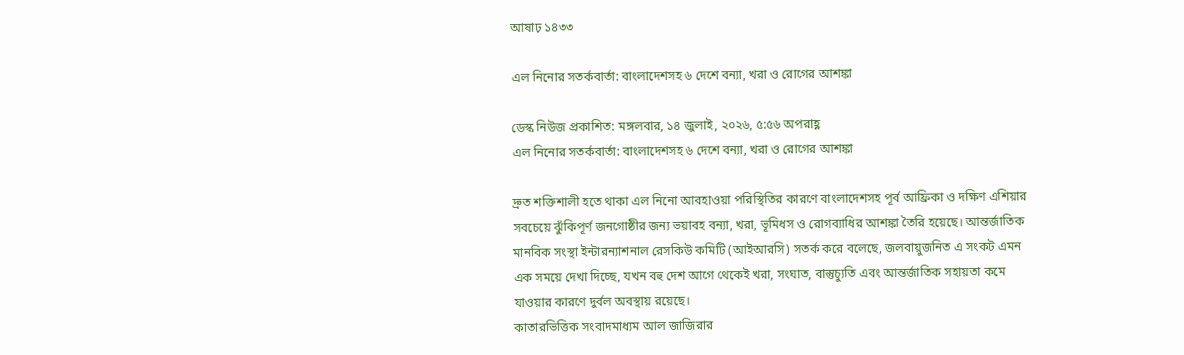আষাঢ় ১৪৩৩

এল নিনোর সতর্কবার্তা: বাংলাদেশসহ ৬ দেশে বন্যা, খরা ও রোগের আশঙ্কা

ডেস্ক নিউজ প্রকাশিত: মঙ্গলবার, ১৪ জুলাই, ২০২৬, ৫:৫৬ অপরাহ্ণ
এল নিনোর সতর্কবার্তা: বাংলাদেশসহ ৬ দেশে বন্যা, খরা ও রোগের আশঙ্কা

দ্রুত শক্তিশালী হতে থাকা এল নিনো আবহাওয়া পরিস্থিতির কারণে বাংলাদেশসহ পূর্ব আফ্রিকা ও দক্ষিণ এশিয়ার সবচেয়ে ঝুঁকিপূর্ণ জনগোষ্ঠীর জন্য ভয়াবহ বন্যা, খরা, ভূমিধস ও রোগব্যাধির আশঙ্কা তৈরি হয়েছে। আন্তর্জাতিক মানবিক সংস্থা ইন্টারন্যাশনাল রেসকিউ কমিটি (আইআরসি) সতর্ক করে বলেছে, জলবায়ুজনিত এ সংকট এমন এক সময়ে দেখা দিচ্ছে, যখন বহু দেশ আগে থেকেই খরা, সংঘাত, বাস্তুচ্যুতি এবং আন্তর্জাতিক সহায়তা কমে যাওয়ার কারণে দুর্বল অবস্থায় রয়েছে।
কাতারভিত্তিক সংবাদমাধ্যম আল জাজিরার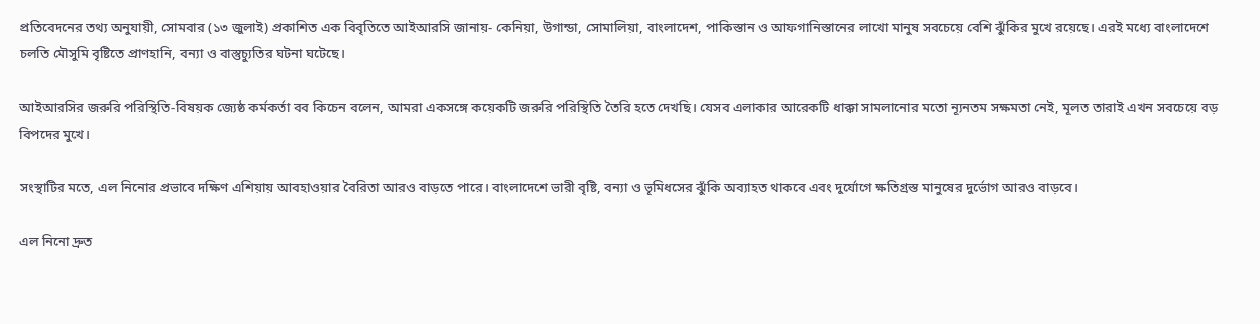প্রতিবেদনের তথ্য অনুযায়ী, সোমবার (১৩ জুলাই) প্রকাশিত এক বিবৃতিতে আইআরসি জানায়- কেনিয়া, উগান্ডা, সোমালিয়া, বাংলাদেশ, পাকিস্তান ও আফগানিস্তানের লাখো মানুষ সবচেয়ে বেশি ঝুঁকির মুখে রয়েছে। এরই মধ্যে বাংলাদেশে চলতি মৌসুমি বৃষ্টিতে প্রাণহানি, বন্যা ও বাস্তুচ্যুতির ঘটনা ঘটেছে।

আইআরসির জরুরি পরিস্থিতি-বিষয়ক জ্যেষ্ঠ কর্মকর্তা বব কিচেন বলেন, আমরা একসঙ্গে কয়েকটি জরুরি পরিস্থিতি তৈরি হতে দেখছি। যেসব এলাকার আরেকটি ধাক্কা সামলানোর মতো ন্যূনতম সক্ষমতা নেই, মূলত তারাই এখন সবচেয়ে বড় বিপদের মুখে।

সংস্থাটির মতে, এল নিনোর প্রভাবে দক্ষিণ এশিয়ায় আবহাওয়ার বৈরিতা আরও বাড়তে পারে। বাংলাদেশে ভারী বৃষ্টি, বন্যা ও ভূমিধসের ঝুঁকি অব্যাহত থাকবে এবং দুর্যোগে ক্ষতিগ্রস্ত মানুষের দুর্ভোগ আরও বাড়বে।

এল নিনো দ্রুত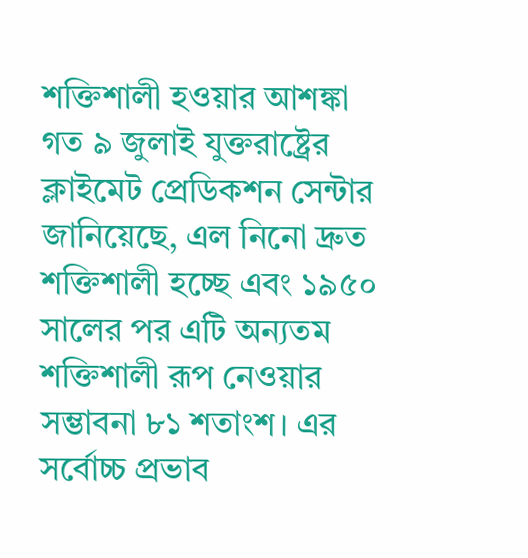শক্তিশালী হওয়ার আশঙ্কা
গত ৯ জুলাই যুক্তরাষ্ট্রের ক্লাইমেট প্রেডিকশন সেন্টার জানিয়েছে, এল নিনো দ্রুত শক্তিশালী হচ্ছে এবং ১৯৫০ সালের পর এটি অন্যতম শক্তিশালী রূপ নেওয়ার সম্ভাবনা ৮১ শতাংশ। এর সর্বোচ্চ প্রভাব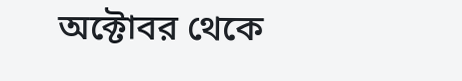অক্টোবর থেকে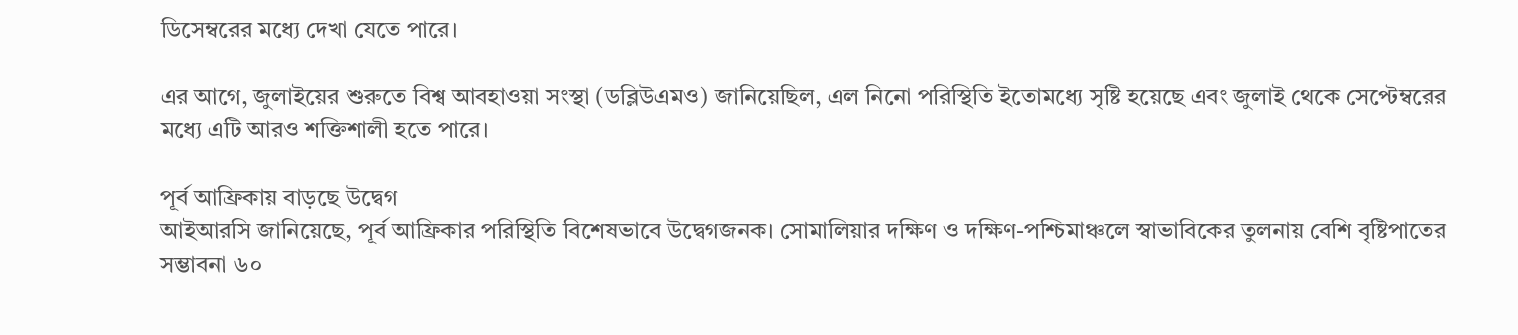ডিসেম্বরের মধ্যে দেখা যেতে পারে।

এর আগে, জুলাইয়ের শুরুতে বিশ্ব আবহাওয়া সংস্থা (ডব্লিউএমও) জানিয়েছিল, এল নিনো পরিস্থিতি ইতোমধ্যে সৃষ্টি হয়েছে এবং জুলাই থেকে সেপ্টেম্বরের মধ্যে এটি আরও শক্তিশালী হতে পারে।

পূর্ব আফ্রিকায় বাড়ছে উদ্বেগ
আইআরসি জানিয়েছে, পূর্ব আফ্রিকার পরিস্থিতি বিশেষভাবে উদ্বেগজনক। সোমালিয়ার দক্ষিণ ও দক্ষিণ-পশ্চিমাঞ্চলে স্বাভাবিকের তুলনায় বেশি বৃষ্টিপাতের সম্ভাবনা ৬০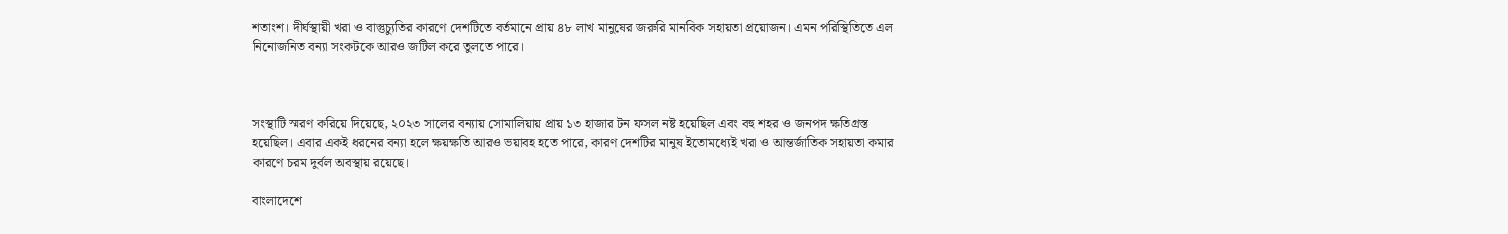শতাংশ। দীর্ঘস্থায়ী খরা ও বাস্তুচ্যুতির কারণে দেশটিতে বর্তমানে প্রায় ৪৮ লাখ মানুষের জরুরি মানবিক সহায়তা প্রয়োজন। এমন পরিস্থিতিতে এল নিনোজনিত বন্যা সংকটকে আরও জটিল করে তুলতে পারে।



সংস্থাটি স্মরণ করিয়ে দিয়েছে, ২০২৩ সালের বন্যায় সোমালিয়ায় প্রায় ১৩ হাজার টন ফসল নষ্ট হয়েছিল এবং বহু শহর ও জনপদ ক্ষতিগ্রস্ত হয়েছিল। এবার একই ধরনের বন্যা হলে ক্ষয়ক্ষতি আরও ভয়াবহ হতে পারে, কারণ দেশটির মানুষ ইতোমধ্যেই খরা ও আন্তর্জাতিক সহায়তা কমার কারণে চরম দুর্বল অবস্থায় রয়েছে।

বাংলাদেশে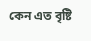কেন এত বৃষ্টি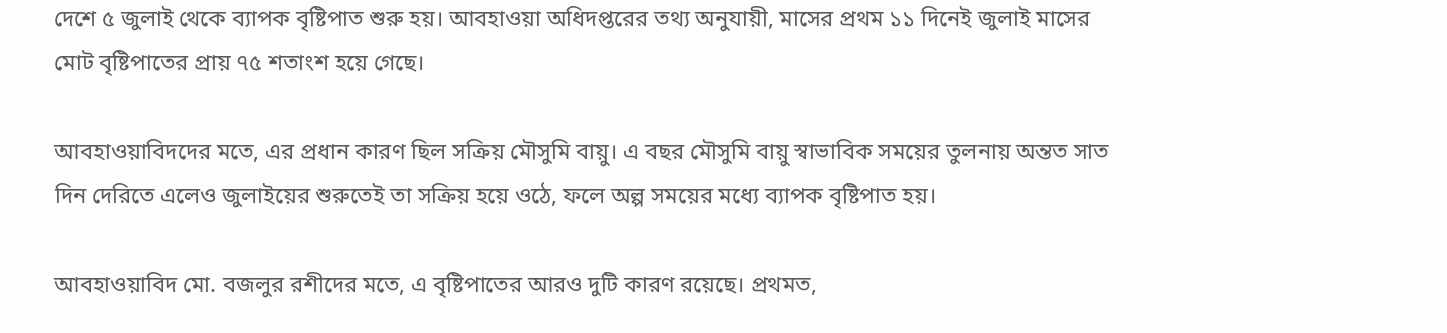দেশে ৫ জুলাই থেকে ব্যাপক বৃষ্টিপাত শুরু হয়। আবহাওয়া অধিদপ্তরের তথ্য অনুযায়ী, মাসের প্রথম ১১ দিনেই জুলাই মাসের মোট বৃষ্টিপাতের প্রায় ৭৫ শতাংশ হয়ে গেছে।

আবহাওয়াবিদদের মতে, এর প্রধান কারণ ছিল সক্রিয় মৌসুমি বায়ু। এ বছর মৌসুমি বায়ু স্বাভাবিক সময়ের তুলনায় অন্তত সাত দিন দেরিতে এলেও জুলাইয়ের শুরুতেই তা সক্রিয় হয়ে ওঠে, ফলে অল্প সময়ের মধ্যে ব্যাপক বৃষ্টিপাত হয়।

আবহাওয়াবিদ মো. বজলুর রশীদের মতে, এ বৃষ্টিপাতের আরও দুটি কারণ রয়েছে। প্রথমত,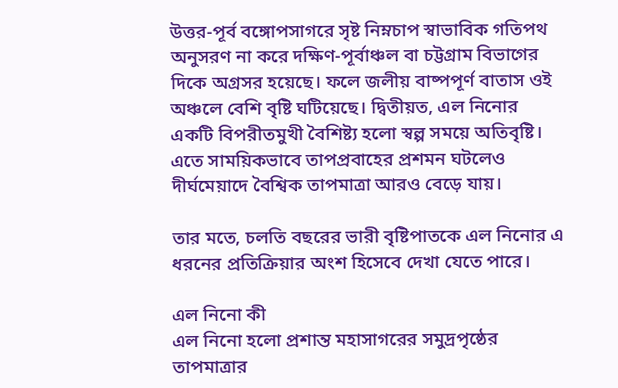উত্তর-পূর্ব বঙ্গোপসাগরে সৃষ্ট নিম্নচাপ স্বাভাবিক গতিপথ অনুসরণ না করে দক্ষিণ-পূর্বাঞ্চল বা চট্টগ্রাম বিভাগের দিকে অগ্রসর হয়েছে। ফলে জলীয় বাষ্পপূর্ণ বাতাস ওই অঞ্চলে বেশি বৃষ্টি ঘটিয়েছে। দ্বিতীয়ত, এল নিনোর একটি বিপরীতমুখী বৈশিষ্ট্য হলো স্বল্প সময়ে অতিবৃষ্টি। এতে সাময়িকভাবে তাপপ্রবাহের প্রশমন ঘটলেও দীর্ঘমেয়াদে বৈশ্বিক তাপমাত্রা আরও বেড়ে যায়।

তার মতে, চলতি বছরের ভারী বৃষ্টিপাতকে এল নিনোর এ ধরনের প্রতিক্রিয়ার অংশ হিসেবে দেখা যেতে পারে।

এল নিনো কী
এল নিনো হলো প্রশান্ত মহাসাগরের সমুদ্রপৃষ্ঠের তাপমাত্রার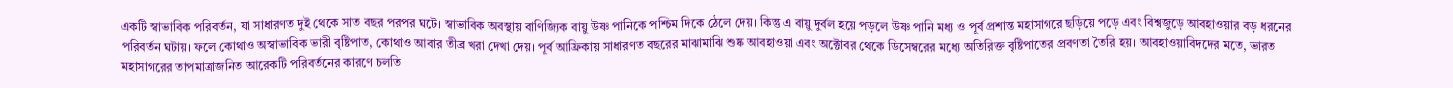একটি স্বাভাবিক পরিবর্তন, যা সাধারণত দুই থেকে সাত বছর পরপর ঘটে। স্বাভাবিক অবস্থায় বাণিজ্যিক বায়ু উষ্ণ পানিকে পশ্চিম দিকে ঠেলে দেয়। কিন্তু এ বায়ু দুর্বল হয়ে পড়লে উষ্ণ পানি মধ্য ও পূর্ব প্রশান্ত মহাসাগরে ছড়িয়ে পড়ে এবং বিশ্বজুড়ে আবহাওয়ার বড় ধরনের পরিবর্তন ঘটায়। ফলে কোথাও অস্বাভাবিক ভারী বৃষ্টিপাত, কোথাও আবার তীব্র খরা দেখা দেয়। পূর্ব আফ্রিকায় সাধারণত বছরের মাঝামাঝি শুষ্ক আবহাওয়া এবং অক্টোবর থেকে ডিসেম্বরের মধ্যে অতিরিক্ত বৃষ্টিপাতের প্রবণতা তৈরি হয়। আবহাওয়াবিদদের মতে, ভারত মহাসাগরের তাপমাত্রাজনিত আরেকটি পরিবর্তনের কারণে চলতি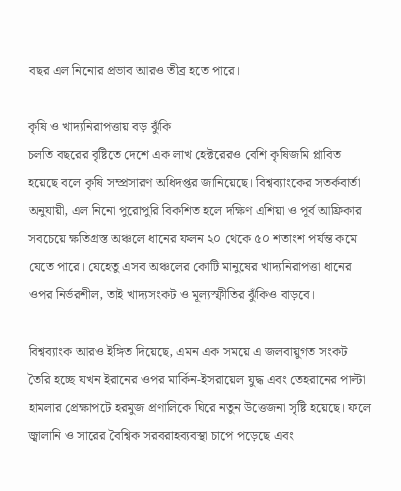বছর এল নিনোর প্রভাব আরও তীব্র হতে পারে।

কৃষি ও খাদ্যনিরাপত্তায় বড় ঝুঁকি
চলতি বছরের বৃষ্টিতে দেশে এক লাখ হেক্টরেরও বেশি কৃষিজমি প্লাবিত হয়েছে বলে কৃষি সম্প্রসারণ অধিদপ্তর জানিয়েছে। বিশ্বব্যাংকের সতর্কবার্তা অনুযায়ী, এল নিনো পুরোপুরি বিকশিত হলে দক্ষিণ এশিয়া ও পূর্ব আফ্রিকার সবচেয়ে ক্ষতিগ্রস্ত অঞ্চলে ধানের ফলন ২০ থেকে ৫০ শতাংশ পর্যন্ত কমে যেতে পারে। যেহেতু এসব অঞ্চলের কোটি মানুষের খাদ্যনিরাপত্তা ধানের ওপর নির্ভরশীল, তাই খাদ্যসংকট ও মূল্যস্ফীতির ঝুঁকিও বাড়বে।

বিশ্বব্যাংক আরও ইঙ্গিত দিয়েছে, এমন এক সময়ে এ জলবায়ুগত সংকট তৈরি হচ্ছে যখন ইরানের ওপর মার্কিন-ইসরায়েল যুদ্ধ এবং তেহরানের পাল্টা হামলার প্রেক্ষাপটে হরমুজ প্রণালিকে ঘিরে নতুন উত্তেজনা সৃষ্টি হয়েছে। ফলে জ্বালানি ও সারের বৈশ্বিক সরবরাহব্যবস্থা চাপে পড়েছে এবং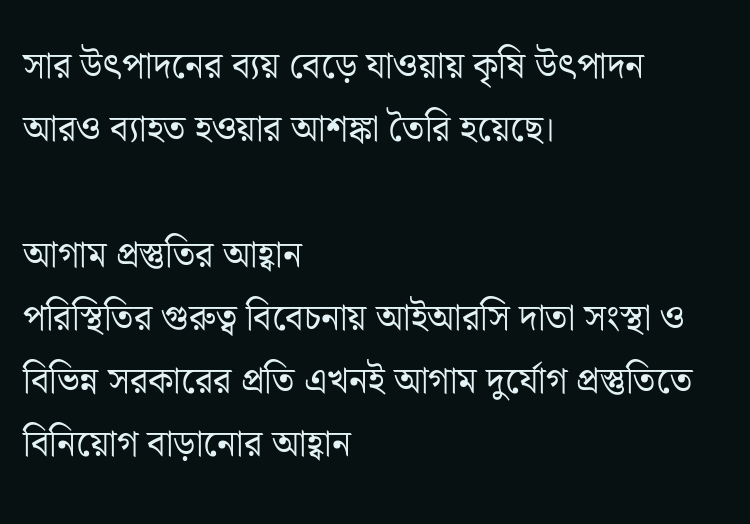সার উৎপাদনের ব্যয় বেড়ে যাওয়ায় কৃষি উৎপাদন আরও ব্যাহত হওয়ার আশঙ্কা তৈরি হয়েছে।

আগাম প্রস্তুতির আহ্বান
পরিস্থিতির গুরুত্ব বিবেচনায় আইআরসি দাতা সংস্থা ও বিভিন্ন সরকারের প্রতি এখনই আগাম দুর্যোগ প্রস্তুতিতে বিনিয়োগ বাড়ানোর আহ্বান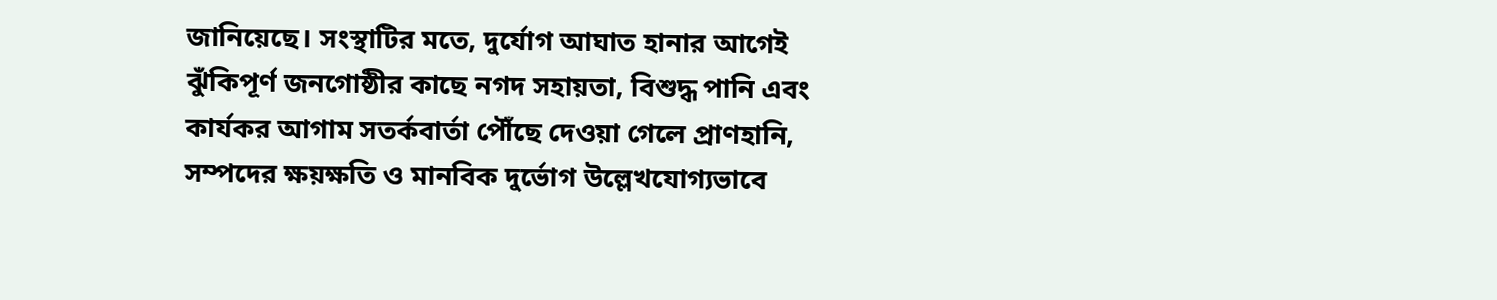জানিয়েছে। সংস্থাটির মতে, দুর্যোগ আঘাত হানার আগেই ঝুঁকিপূর্ণ জনগোষ্ঠীর কাছে নগদ সহায়তা, বিশুদ্ধ পানি এবং কার্যকর আগাম সতর্কবার্তা পৌঁছে দেওয়া গেলে প্রাণহানি, সম্পদের ক্ষয়ক্ষতি ও মানবিক দুর্ভোগ উল্লেখযোগ্যভাবে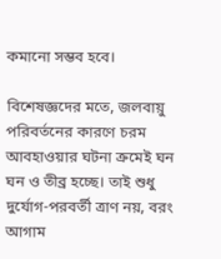কমানো সম্ভব হবে।

বিশেষজ্ঞদের মতে, জলবায়ু পরিবর্তনের কারণে চরম আবহাওয়ার ঘটনা ক্রমেই ঘন ঘন ও তীব্র হচ্ছে। তাই শুধু দুর্যোগ-পরবর্তী ত্রাণ নয়, বরং আগাম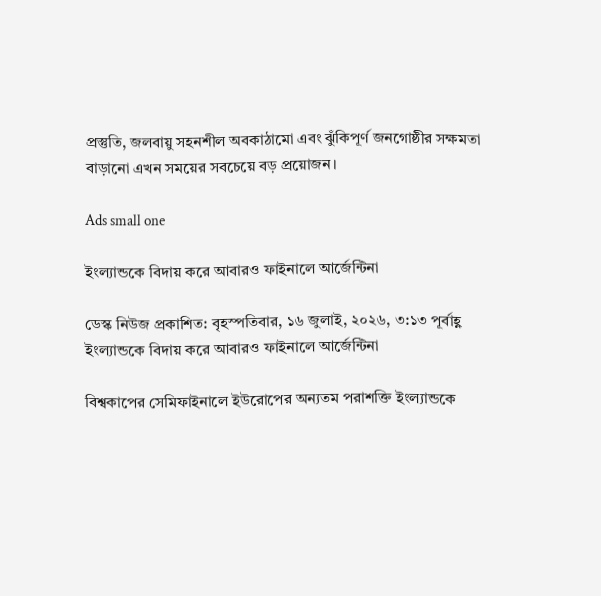প্রস্তুতি, জলবায়ু সহনশীল অবকাঠামো এবং ঝুঁকিপূর্ণ জনগোষ্ঠীর সক্ষমতা বাড়ানো এখন সময়ের সবচেয়ে বড় প্রয়োজন।

Ads small one

ইংল্যান্ডকে বিদায় করে আবারও ফাইনালে আর্জেন্টিনা

ডেস্ক নিউজ প্রকাশিত: বৃহস্পতিবার, ১৬ জুলাই, ২০২৬, ৩:১৩ পূর্বাহ্ণ
ইংল্যান্ডকে বিদায় করে আবারও ফাইনালে আর্জেন্টিনা

বিশ্বকাপের সেমিফাইনালে ইউরোপের অন্যতম পরাশক্তি ইংল্যান্ডকে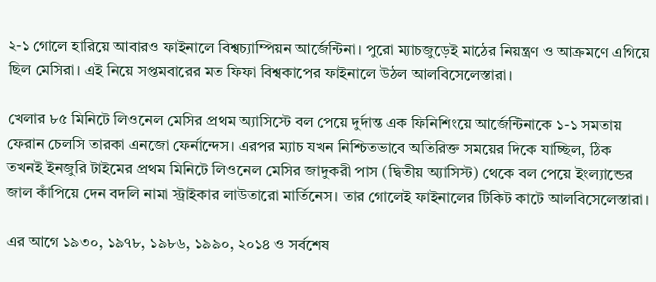২-১ গোলে হারিয়ে আবারও ফাইনালে বিশ্বচ্যাম্পিয়ন আর্জেন্টিনা। পুরো ম্যাচজুড়েই মাঠের নিয়ন্ত্রণ ও আক্রমণে এগিয়ে ছিল মেসিরা। এই নিয়ে সপ্তমবারের মত ফিফা বিশ্বকাপের ফাইনালে উঠল আলবিসেলেস্তারা।

খেলার ৮৫ মিনিটে লিওনেল মেসির প্রথম অ্যাসিস্টে বল পেয়ে দুর্দান্ত এক ফিনিশিংয়ে আর্জেন্টিনাকে ১-১ সমতায় ফেরান চেলসি তারকা এনজো ফের্নান্দেস। এরপর ম্যাচ যখন নিশ্চিতভাবে অতিরিক্ত সময়ের দিকে যাচ্ছিল, ঠিক তখনই ইনজুরি টাইমের প্রথম মিনিটে লিওনেল মেসির জাদুকরী পাস (দ্বিতীয় অ্যাসিস্ট) থেকে বল পেয়ে ইংল্যান্ডের জাল কাঁপিয়ে দেন বদলি নামা স্ট্রাইকার লাউতারো মার্তিনেস। তার গোলেই ফাইনালের টিকিট কাটে আলবিসেলেস্তারা।

এর আগে ১৯৩০, ১৯৭৮, ১৯৮৬, ১৯৯০, ২০১৪ ও সর্বশেষ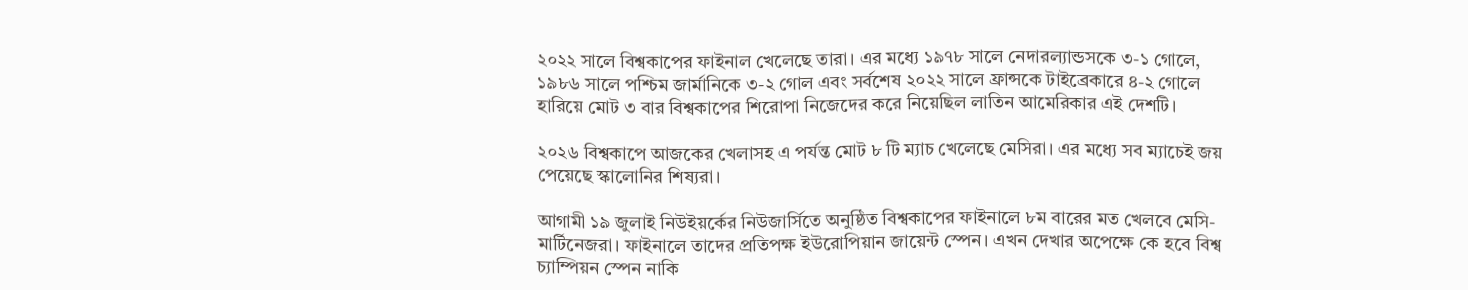২০২২ সালে বিশ্বকাপের ফাইনাল খেলেছে তারা। এর মধ্যে ১৯৭৮ সালে নেদারল্যান্ডসকে ৩-১ গোলে, ১৯৮৬ সালে পশ্চিম জার্মানিকে ৩-২ গোল এবং সর্বশেষ ২০২২ সালে ফ্রান্সকে টাইব্রেকারে ৪-২ গোলে হারিয়ে মোট ৩ বার বিশ্বকাপের শিরোপা নিজেদের করে নিয়েছিল লাতিন আমেরিকার এই দেশটি।

২০২৬ বিশ্বকাপে আজকের খেলাসহ এ পর্যন্ত মোট ৮ টি ম্যাচ খেলেছে মেসিরা। এর মধ্যে সব ম্যাচেই জয় পেয়েছে স্কালোনির শিষ্যরা।

আগামী ১৯ জুলাই নিউইয়র্কের নিউজার্সিতে অনুষ্ঠিত বিশ্বকাপের ফাইনালে ৮ম বারের মত খেলবে মেসি- মার্টিনেজরা। ফাইনালে তাদের প্রতিপক্ষ ইউরোপিয়ান জায়েন্ট স্পেন। এখন দেখার অপেক্ষে কে হবে বিশ্ব চ্যাম্পিয়ন স্পেন নাকি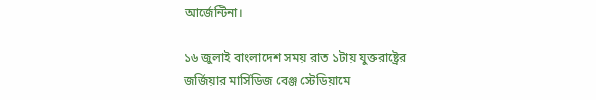আর্জেন্টিনা।

১৬ জুলাই বাংলাদেশ সময় রাত ১টায় যুক্তরাষ্ট্রের জর্জিয়ার মার্সিডিজ বেঞ্জ স্টেডিয়ামে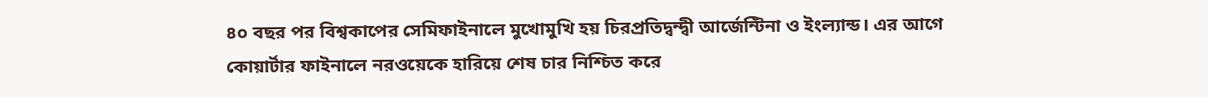৪০ বছর পর বিশ্বকাপের সেমিফাইনালে মুখোমুখি হয় চিরপ্রতিদ্বন্দ্বী আর্জেন্টিনা ও ইংল্যান্ড। এর আগে কোয়ার্টার ফাইনালে নরওয়েকে হারিয়ে শেষ চার নিশ্চিত করে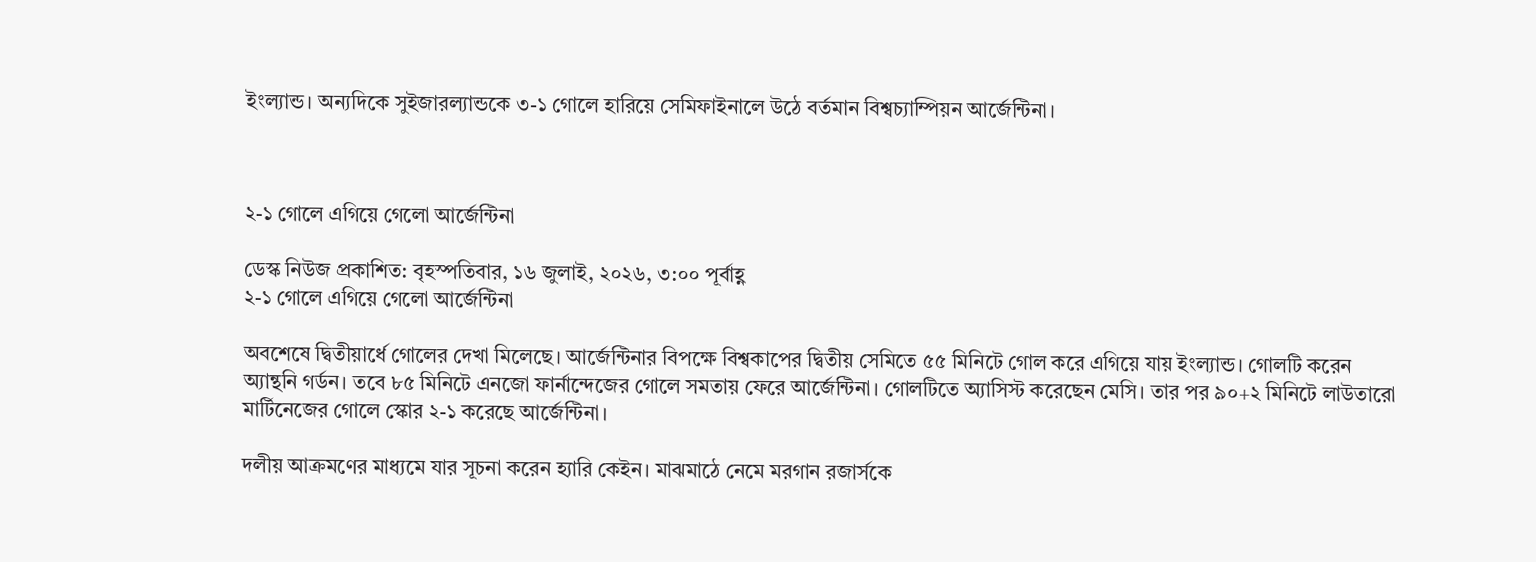ইংল্যান্ড। অন্যদিকে সুইজারল্যান্ডকে ৩-১ গোলে হারিয়ে সেমিফাইনালে উঠে বর্তমান বিশ্বচ্যাম্পিয়ন আর্জেন্টিনা।



২-১ গোলে এগিয়ে গেলো আর্জেন্টিনা

ডেস্ক নিউজ প্রকাশিত: বৃহস্পতিবার, ১৬ জুলাই, ২০২৬, ৩:০০ পূর্বাহ্ণ
২-১ গোলে এগিয়ে গেলো আর্জেন্টিনা

অবশেষে দ্বিতীয়ার্ধে গোলের দেখা মিলেছে। আর্জেন্টিনার বিপক্ষে বিশ্বকাপের দ্বিতীয় সেমিতে ৫৫ মিনিটে গোল করে এগিয়ে যায় ইংল্যান্ড। গোলটি করেন অ্যান্থনি গর্ডন। তবে ৮৫ মিনিটে এনজো ফার্নান্দেজের গোলে সমতায় ফেরে আর্জেন্টিনা। গোলটিতে অ্যাসিস্ট করেছেন মেসি। তার পর ৯০+২ মিনিটে লাউতারো মার্টিনেজের গোলে স্কোর ২-১ করেছে আর্জেন্টিনা।

দলীয় আক্রমণের মাধ্যমে যার সূচনা করেন হ্যারি কেইন। মাঝমাঠে নেমে মরগান রজার্সকে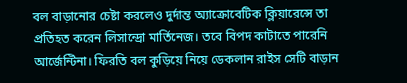বল বাড়ানোর চেষ্টা করলেও দুর্দান্ত অ্যাক্রোবেটিক ক্লিয়ারেন্সে তা প্রতিহত করেন লিসান্দ্রো মার্তিনেজ। তবে বিপদ কাটাতে পারেনি আর্জেন্টিনা। ফিরতি বল কুড়িয়ে নিয়ে ডেকলান রাইস সেটি বাড়ান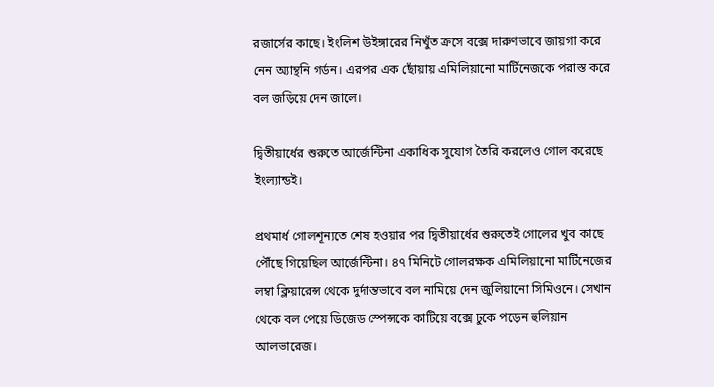রজার্সের কাছে। ইংলিশ উইঙ্গারের নিখুঁত ক্রসে বক্সে দারুণভাবে জায়গা করে নেন অ্যান্থনি গর্ডন। এরপর এক ছোঁয়ায় এমিলিয়ানো মার্টিনেজকে পরাস্ত করে বল জড়িয়ে দেন জালে।

দ্বিতীয়ার্ধের শুরুতে আর্জেন্টিনা একাধিক সুযোগ তৈরি করলেও গোল করেছে ইংল্যান্ডই।

প্রথমার্ধ গোলশূন্যতে শেষ হওয়ার পর দ্বিতীয়ার্ধের শুরুতেই গোলের খুব কাছে পৌঁছে গিয়েছিল আর্জেন্টিনা। ৪৭ মিনিটে গোলরক্ষক এমিলিয়ানো মার্টিনেজের লম্বা ক্লিয়ারেন্স থেকে দুর্দান্তভাবে বল নামিয়ে দেন জুলিয়ানো সিমিওনে। সেখান থেকে বল পেয়ে ডিজেড স্পেন্সকে কাটিয়ে বক্সে ঢুকে পড়েন হুলিয়ান আলভারেজ।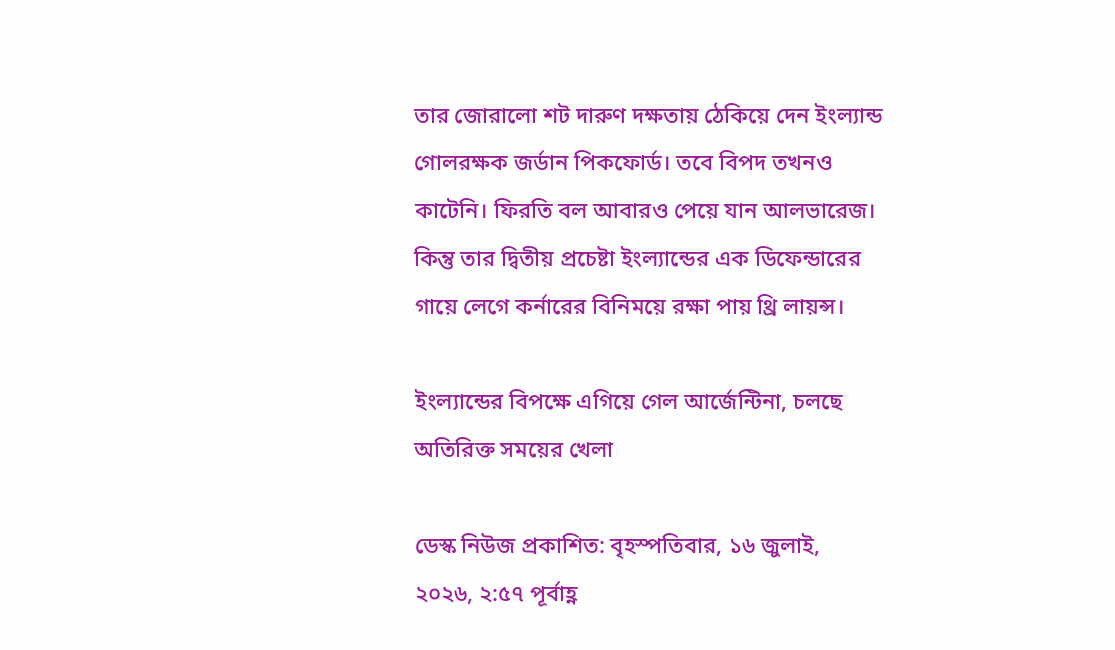তার জোরালো শট দারুণ দক্ষতায় ঠেকিয়ে দেন ইংল্যান্ড গোলরক্ষক জর্ডান পিকফোর্ড। তবে বিপদ তখনও কাটেনি। ফিরতি বল আবারও পেয়ে যান আলভারেজ। কিন্তু তার দ্বিতীয় প্রচেষ্টা ইংল্যান্ডের এক ডিফেন্ডারের গায়ে লেগে কর্নারের বিনিময়ে রক্ষা পায় থ্রি লায়ন্স।

ইংল্যান্ডের বিপক্ষে এগিয়ে গেল আর্জেন্টিনা, চলছে অতিরিক্ত সময়ের খেলা

ডেস্ক নিউজ প্রকাশিত: বৃহস্পতিবার, ১৬ জুলাই, ২০২৬, ২:৫৭ পূর্বাহ্ণ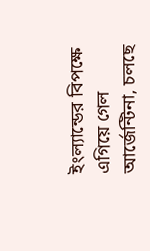ইংল্যান্ডের বিপক্ষে এগিয়ে গেল আর্জেন্টিনা, চলছে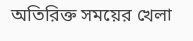অতিরিক্ত সময়ের খেলা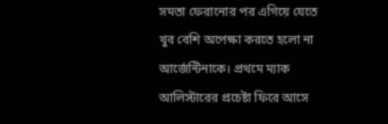সমতা ফেরানোর পর এগিয়ে যেতে খুব বেশি অপেক্ষা করতে হলো না আর্জেন্টিনাকে। প্রথমে ম্যাক আলিস্টারের প্রচেষ্টা ফিরে আসে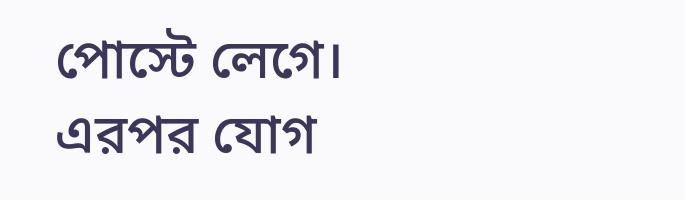পোস্টে লেগে। এরপর যোগ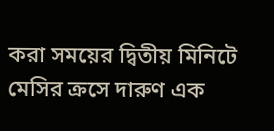করা সময়ের দ্বিতীয় মিনিটে মেসির ক্রসে দারুণ এক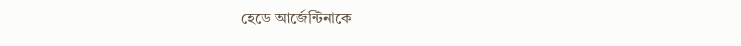হেডে আর্জেন্টিনাকে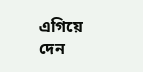এগিয়ে দেন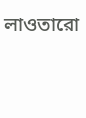লাওতারো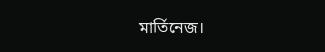মার্তিনেজ।